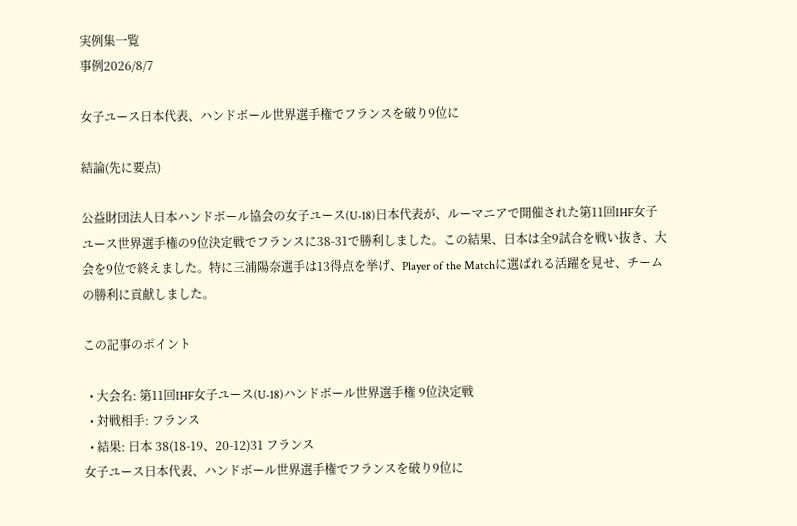実例集一覧
事例2026/8/7

女子ユース日本代表、ハンドボール世界選手権でフランスを破り9位に

結論(先に要点)

公益財団法人日本ハンドボール協会の女子ユース(U-18)日本代表が、ルーマニアで開催された第11回IHF女子ユース世界選手権の9位決定戦でフランスに38-31で勝利しました。この結果、日本は全9試合を戦い抜き、大会を9位で終えました。特に三浦陽奈選手は13得点を挙げ、Player of the Matchに選ばれる活躍を見せ、チームの勝利に貢献しました。

この記事のポイント

  • 大会名: 第11回IHF女子ユース(U-18)ハンドボール世界選手権 9位決定戦
  • 対戦相手: フランス
  • 結果: 日本 38(18-19、20-12)31 フランス
女子ユース日本代表、ハンドボール世界選手権でフランスを破り9位に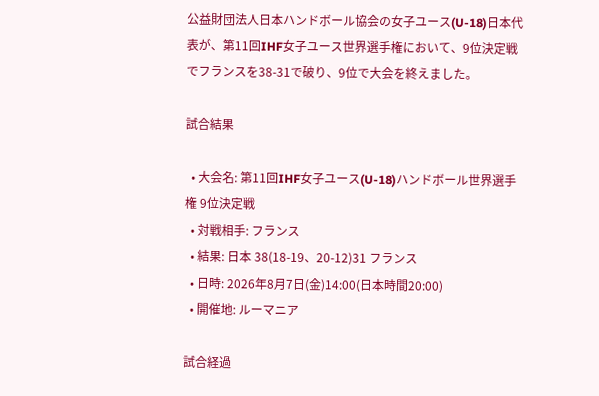公益財団法人日本ハンドボール協会の女子ユース(U-18)日本代表が、第11回IHF女子ユース世界選手権において、9位決定戦でフランスを38-31で破り、9位で大会を終えました。

試合結果

  • 大会名: 第11回IHF女子ユース(U-18)ハンドボール世界選手権 9位決定戦
  • 対戦相手: フランス
  • 結果: 日本 38(18-19、20-12)31 フランス
  • 日時: 2026年8月7日(金)14:00(日本時間20:00)
  • 開催地: ルーマニア

試合経過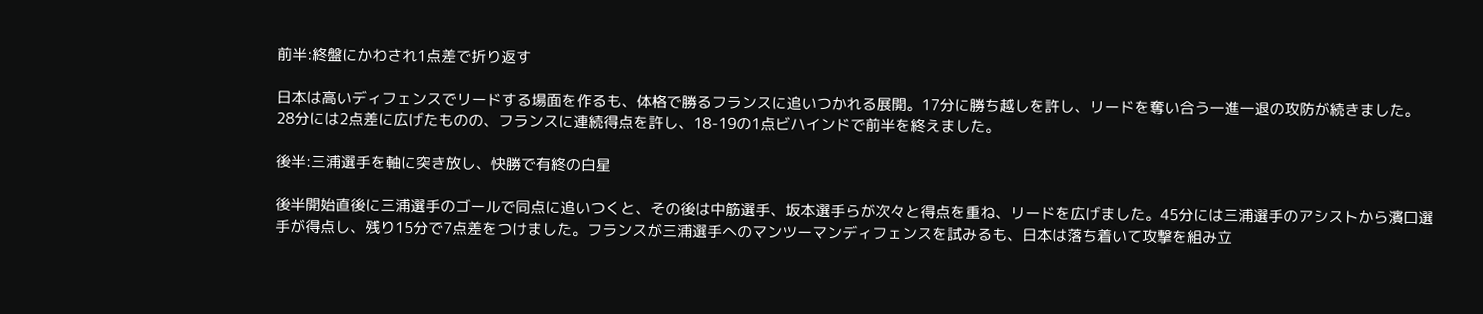前半:終盤にかわされ1点差で折り返す

日本は高いディフェンスでリードする場面を作るも、体格で勝るフランスに追いつかれる展開。17分に勝ち越しを許し、リードを奪い合う一進一退の攻防が続きました。28分には2点差に広げたものの、フランスに連続得点を許し、18-19の1点ビハインドで前半を終えました。

後半:三浦選手を軸に突き放し、快勝で有終の白星

後半開始直後に三浦選手のゴールで同点に追いつくと、その後は中筋選手、坂本選手らが次々と得点を重ね、リードを広げました。45分には三浦選手のアシストから濱口選手が得点し、残り15分で7点差をつけました。フランスが三浦選手へのマンツーマンディフェンスを試みるも、日本は落ち着いて攻撃を組み立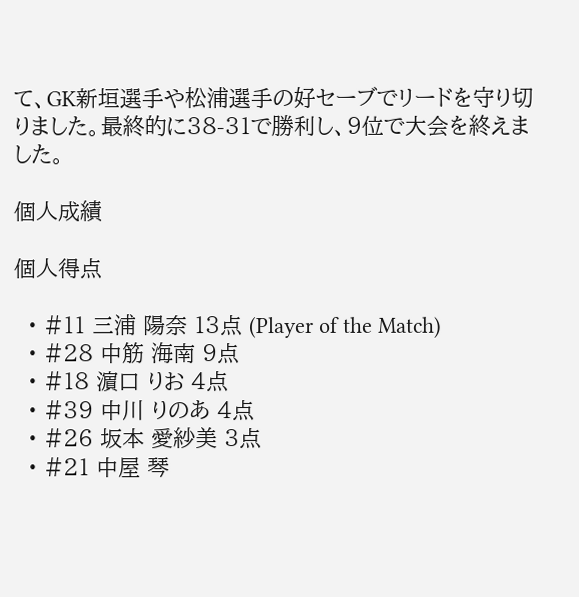て、GK新垣選手や松浦選手の好セーブでリードを守り切りました。最終的に38-31で勝利し、9位で大会を終えました。

個人成績

個人得点

  • #11 三浦 陽奈 13点 (Player of the Match)
  • #28 中筋 海南 9点
  • #18 濵口 りお 4点
  • #39 中川 りのあ 4点
  • #26 坂本 愛紗美 3点
  • #21 中屋 琴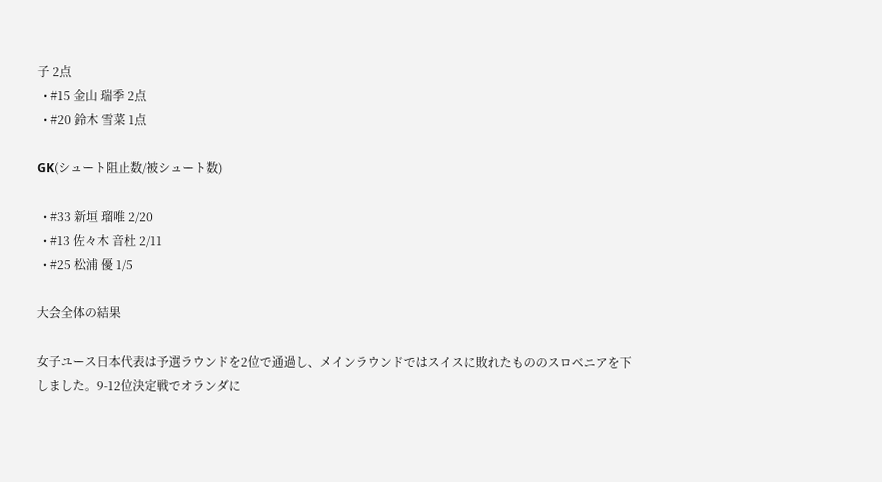子 2点
  • #15 金山 瑞季 2点
  • #20 鈴木 雪菜 1点

GK(シュート阻止数/被シュート数)

  • #33 新垣 瑠唯 2/20
  • #13 佐々木 音杜 2/11
  • #25 松浦 優 1/5

大会全体の結果

女子ユース日本代表は予選ラウンドを2位で通過し、メインラウンドではスイスに敗れたもののスロベニアを下しました。9-12位決定戦でオランダに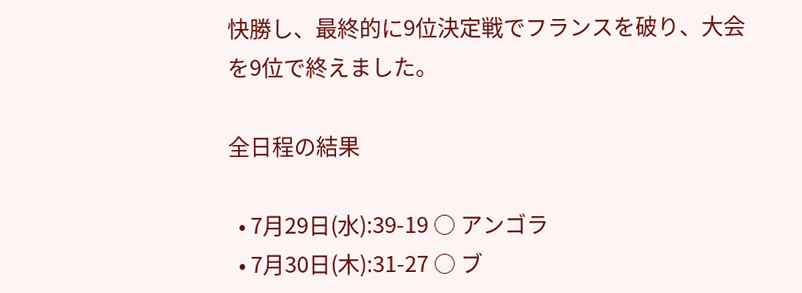快勝し、最終的に9位決定戦でフランスを破り、大会を9位で終えました。

全日程の結果

  • 7月29日(水):39-19 ○ アンゴラ
  • 7月30日(木):31-27 ○ ブ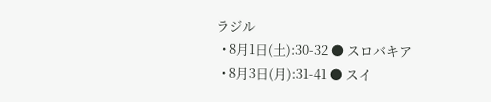ラジル
  • 8月1日(土):30-32 ● スロバキア
  • 8月3日(月):31-41 ● スイ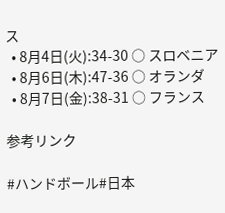ス
  • 8月4日(火):34-30 ○ スロベニア
  • 8月6日(木):47-36 ○ オランダ
  • 8月7日(金):38-31 ○ フランス

参考リンク

#ハンドボール#日本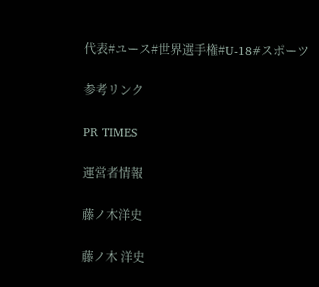代表#ユース#世界選手権#U-18#スポーツ

参考リンク

PR TIMES

運営者情報

藤ノ木洋史

藤ノ木 洋史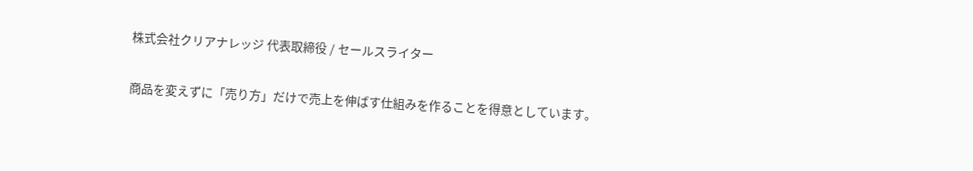株式会社クリアナレッジ 代表取締役 / セールスライター

商品を変えずに「売り方」だけで売上を伸ばす仕組みを作ることを得意としています。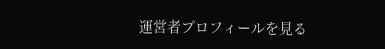運営者プロフィールを見る